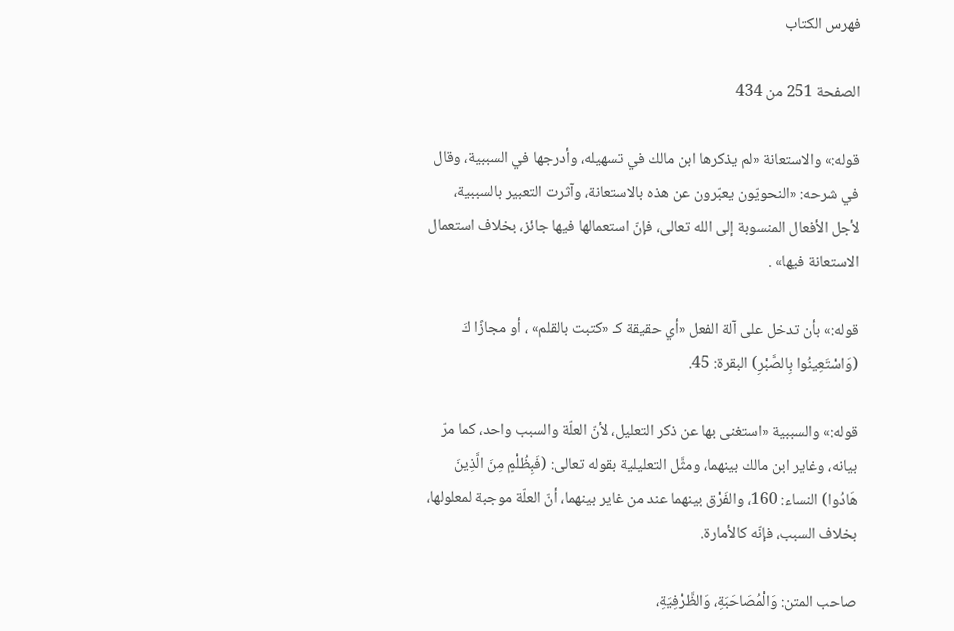فهرس الكتاب

الصفحة 251 من 434

قوله:» والاستعانة «لم يذكرها ابن مالك في تسهيله، وأدرجها في السببية، وقال في شرحه: «النحويّون يعبّرون عن هذه بالاستعانة، وآثرت التعبير بالسببية، لأجل الأفعال المنسوبة إلى الله تعالى، فإنّ استعمالها فيها جائز، بخلاف استعمال الاستعانة فيها» .

قوله:» بأن تدخل على آلة الفعل «أي حقيقة كـ «كتبت بالقلم» ، أو مجازًا كَ (وَاسْتَعِينُوا بِالصَّبْرِ) البقرة: 45.

قوله:» والسببية «استغنى بها عن ذكر التعليل، لأنّ العلّة والسبب واحد، كما مرّ بيانه، وغاير ابن مالك بينهما، ومثَّل التعليلية بقوله تعالى: (فَبِظُلْمٍ مِنَ الَّذِينَ هَادُوا) النساء: 160، والفَرْق بينهما عند من غاير بينهما، أنّ العلّة موجبة لمعلولها، بخلاف السبب، فإنّه كالأمارة.

صاحب المتن: وَالْمُصَاحَبَةِ، وَالظَّرْفِيَةِ،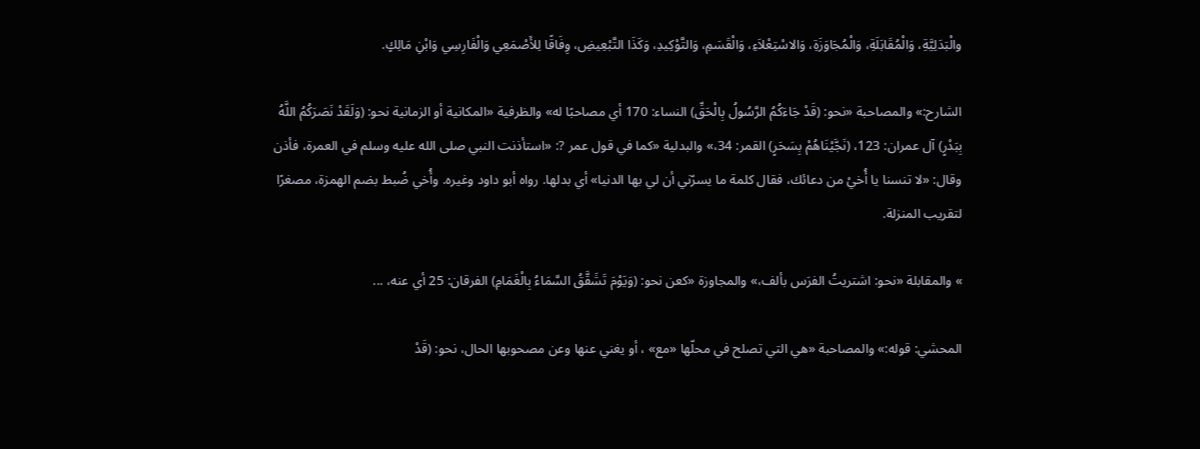والْبَدَلِيَّةِ، وَالْمُقَابَلَةِ، وَالْمُجَاوَزَةِ، وَالاسْتِعْلاَءِ، وَالْقَسَمِ، وَالتَّوْكِيدِ، وَكَذَا التَّبْعِيضِ، وِفَاقًا لِلأَصْمَعِي وَالْفَارِسِي وَابْنِ مَالِكٍ.

الشارح:» والمصاحبة «نحو: (قَدْ جَاءَكُمُ الرَّسُولُ بِالْحَقِّ) النساء: 170 أي مصاحبًا له» والظرفية «المكانية أو الزمانية نحو: (وَلَقَدْ نَصَرَكُمُ اللَّهُ بِبَدْرٍ) آل عمران: 123، (نَجَّيْنَاهُمْ بِسَحَرٍ) القمر: 34،» والبدلية «كما في قول عمر ?: «استأذنت النبي صلى الله عليه وسلم في العمرة، فأذن وقال: «لا تنسنا يا أُخيْ من دعائك، فقال كلمة ما يسرّني أن لي بها الدنيا» أي بدلها. رواه أبو داود وغيره. وأُخي ضُبط بضم الهمزة، مصغرًا لتقريب المنزلة.

» والمقابلة «نحو: اشتريتُ الفرَس بألف،» والمجاوزة «كعن نحو: (وَيَوْمَ تَشَقَّقُ السَّمَاءُ بِالْغَمَامِ) الفرقان: 25 أي عنه، ...

المحشي: قوله:» والمصاحبة «هي التي تصلح في محلّها «مع» ، أو يغني عنها وعن مصحوبها الحال، نحو: (قَدْ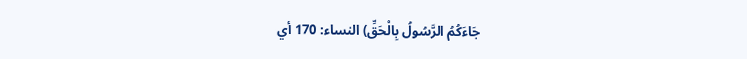جَاءَكُمُ الرَّسُولُ بِالْحَقِّ) النساء: 170 أي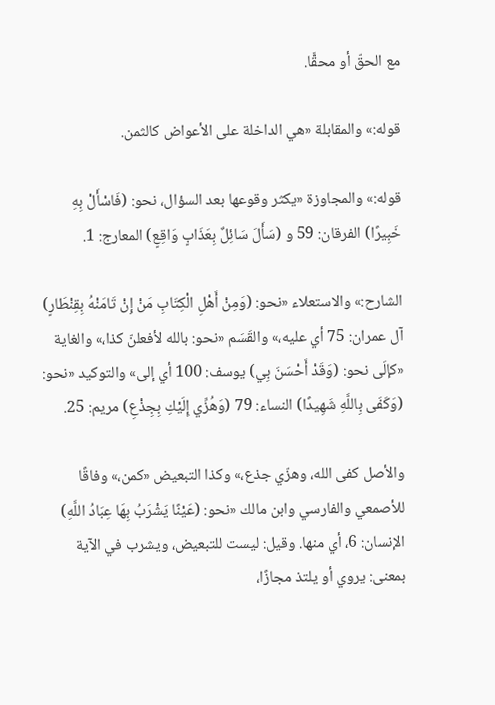مع الحقّ أو محقًّا.

قوله:» والمقابلة «هي الداخلة على الأعواض كالثمن.

قوله:» والمجاوزة «يكثر وقوعها بعد السؤال، نحو: (فَاسْأَلْ بِهِ خَبِيرًا) الفرقان: 59 و (سَأَلَ سَائِلٌ بِعَذَابٍ وَاقِعٍ) المعارج: 1.

الشارح:» والاستعلاء «نحو: (وَمِنْ أَهْلِ الْكِتَابِ مَنْ إِنْ تَامَنْهُ بِقِنْطَارٍ) آل عمران: 75 أي عليه،» والقَسَم «نحو: بالله لأفعلنّ كذا،» والغاية «كإلَى نحو: (وَقَدْ أَحْسَنَ بِي) يوسف: 100 أي إلى» والتوكيد «نحو: (وَكَفَى بِاللَّهِ شَهِيدًا) النساء: 79 (وَهُزِّي إِلَيْكِ بِجِذْعِ) مريم: 25.

والأصل كفى الله، وهزّي جذع،» وكذا التبعيض «كمن،» وفاقًا للأصمعي والفارسي وابن مالك «نحو: (عَيْنًا يَشْرَبُ بِهَا عِبَادُ اللَّهِ) الإنسان: 6، أي منها. وقيل: ليست للتبعيض، ويشرب في الآية بمعنى: يروي أو يلتذ مجازًا،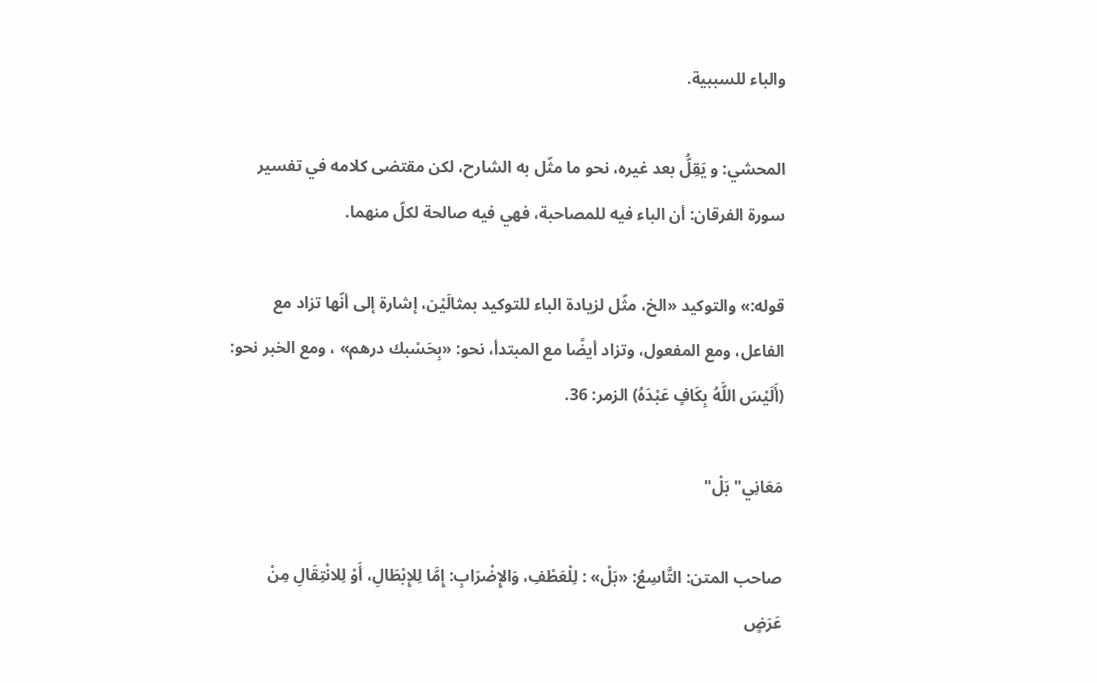والباء للسببية.

المحشي: و يَقِلُّ بعد غيره، نحو ما مثّل به الشارح، لكن مقتضى كلامه في تفسير سورة الفرقان: أن الباء فيه للمصاحبة، فهي فيه صالحة لكلّ منهما.

قوله:» والتوكيد «الخ، مثّل لزيادة الباء للتوكيد بمثالَيْن، إشارة إلى أنّها تزاد مع الفاعل، ومع المفعول، وتزاد أيضًا مع المبتدأ، نحو: «بِحَسْبك درهم» ، ومع الخبر نحو: (أَلَيْسَ اللَّهُ بِكَافٍ عَبْدَهُ) الزمر: 36.

مَعَانِي"بَلْ"

صاحب المتن: التَّاسِعُ: «بَلْ» : لِلْعَطْفِ، وَالإِضْرَابِ: إِمَّا لِلإِبْطَالِ، أَوْ لِلانْتِقَالِ مِنْ عَرَضٍ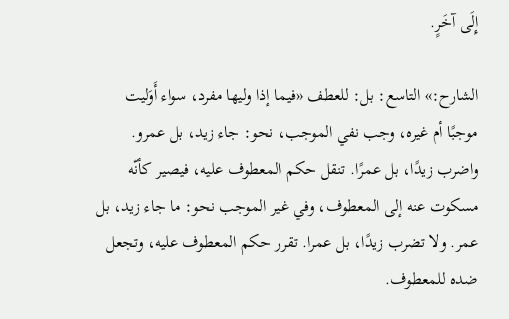إِلَى آخَرٍ.

الشارح:» التاسع: بل: للعطف «فيما إذا وليها مفرد، سواء أَوَليت موجبًا أم غيره، وجب نفي الموجب، نحو: جاء زيد، بل عمرو. واضرب زيدًا، بل عمرًا. تنقل حكم المعطوف عليه، فيصير كأنّه مسكوت عنه إلى المعطوف، وفي غير الموجب نحو: ما جاء زيد، بل عمر. ولا تضرب زيدًا، بل عمرا. تقرر حكم المعطوف عليه، وتجعل ضده للمعطوف.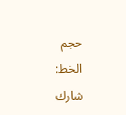حجم الخط:
شارك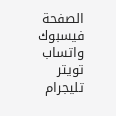الصفحة
فيسبوك واتساب تويتر تليجرام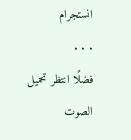انستجرام
. . .
فضلًا انتظر تحميل الصوت